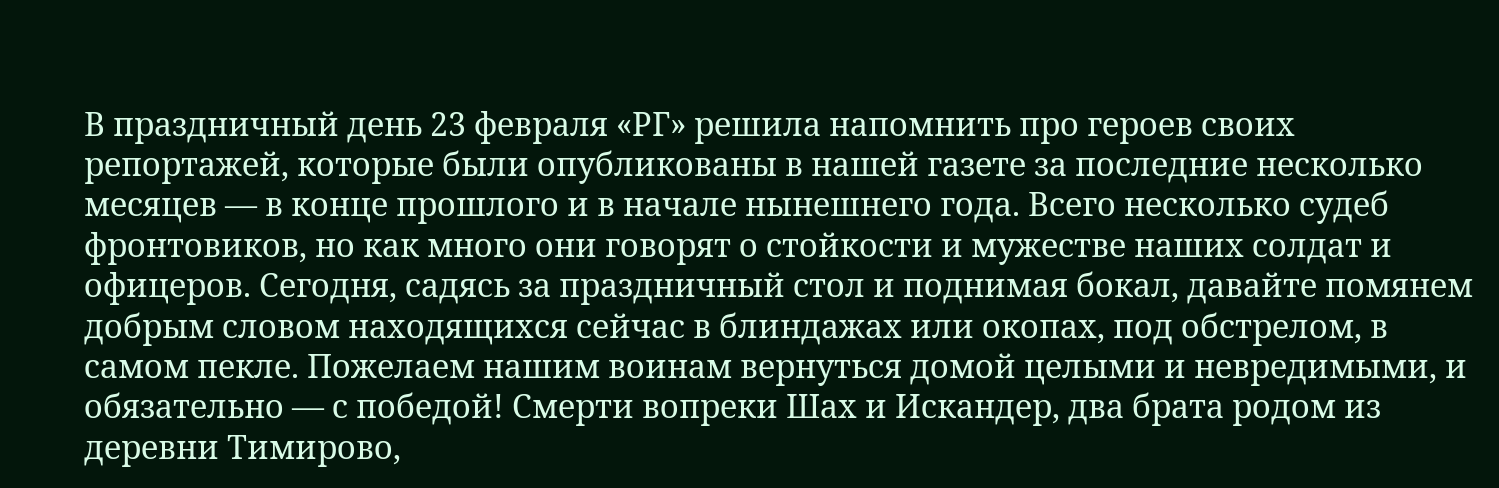В праздничный день 23 февраля «РГ» решила напомнить про героев своих репортажей, которые были опубликованы в нашей газете за последние несколько месяцев — в конце прошлого и в начале нынешнего года. Всего несколько судеб фронтовиков, но как много они говорят о стойкости и мужестве наших солдат и офицеров. Сегодня, садясь за праздничный стол и поднимая бокал, давайте помянем добрым словом находящихся сейчас в блиндажах или окопах, под обстрелом, в самом пекле. Пожелаем нашим воинам вернуться домой целыми и невредимыми, и обязательно — с победой! Смерти вопреки Шах и Искандер, два брата родом из деревни Тимирово,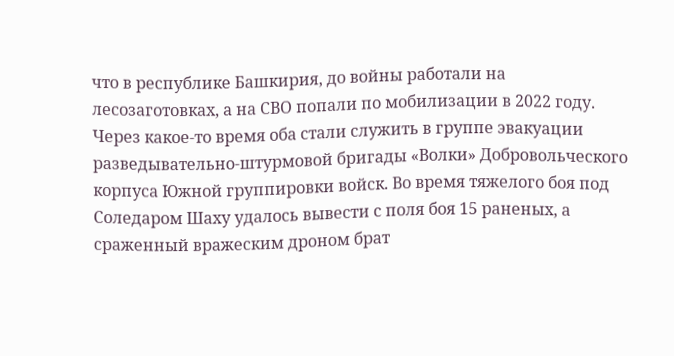что в республике Башкирия, до войны работали на лесозаготовках, а на СВО попали по мобилизации в 2022 году. Через какое-то время оба стали служить в группе эвакуации разведывательно-штурмовой бригады «Волки» Добровольческого корпуса Южной группировки войск. Во время тяжелого боя под Соледаром Шаху удалось вывести с поля боя 15 раненых, а сраженный вражеским дроном брат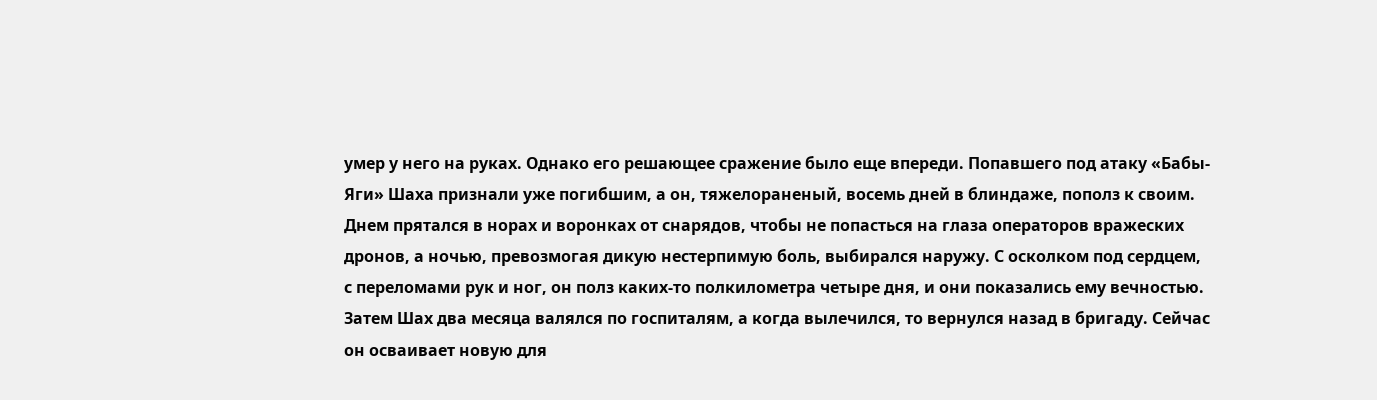умер у него на руках. Однако его решающее сражение было еще впереди. Попавшего под атаку «Бабы-Яги» Шаха признали уже погибшим, а он, тяжелораненый, восемь дней в блиндаже, пополз к своим. Днем прятался в норах и воронках от снарядов, чтобы не попасться на глаза операторов вражеских дронов, а ночью, превозмогая дикую нестерпимую боль, выбирался наружу. С осколком под сердцем, с переломами рук и ног, он полз каких-то полкилометра четыре дня, и они показались ему вечностью. Затем Шах два месяца валялся по госпиталям, а когда вылечился, то вернулся назад в бригаду. Сейчас он осваивает новую для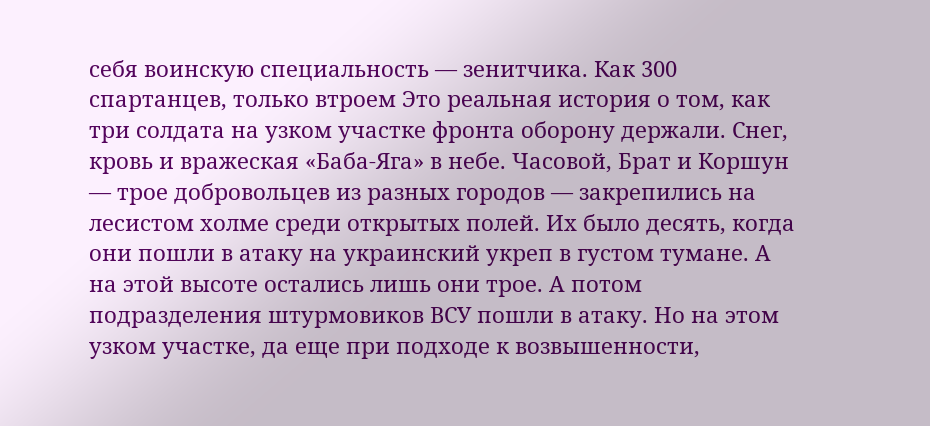себя воинскую специальность — зенитчика. Как 300 спартанцев, только втроем Это реальная история о том, как три солдата на узком участке фронта оборону держали. Снег, кровь и вражеская «Баба-Яга» в небе. Часовой, Брат и Коршун — трое добровольцев из разных городов — закрепились на лесистом холме среди открытых полей. Их было десять, когда они пошли в атаку на украинский укреп в густом тумане. А на этой высоте остались лишь они трое. А потом подразделения штурмовиков ВСУ пошли в атаку. Но на этом узком участке, да еще при подходе к возвышенности,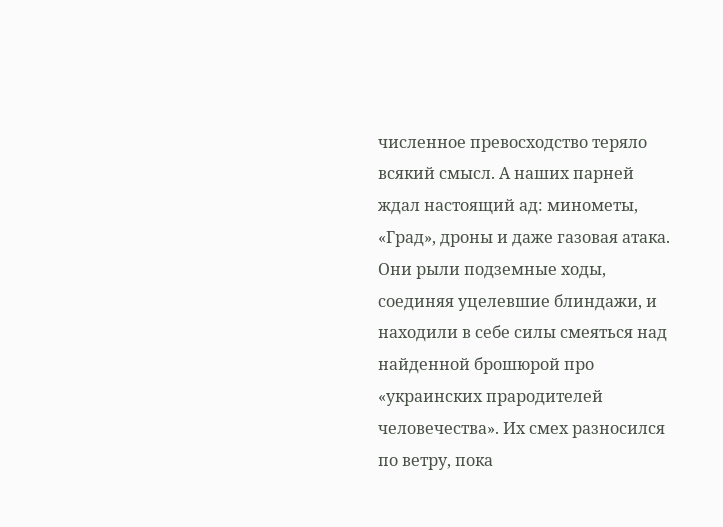численное превосходство теряло всякий смысл. А наших парней ждал настоящий ад: минометы, «Град», дроны и даже газовая атака. Они рыли подземные ходы, соединяя уцелевшие блиндажи, и находили в себе силы смеяться над найденной брошюрой про «украинских прародителей человечества». Их смех разносился по ветру, пока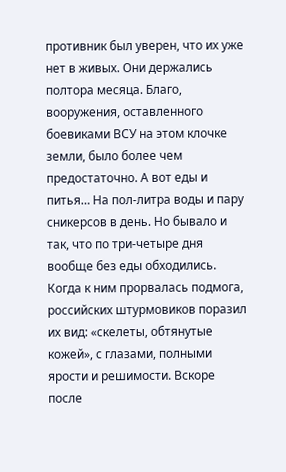противник был уверен, что их уже нет в живых. Они держались полтора месяца. Благо, вооружения, оставленного боевиками ВСУ на этом клочке земли, было более чем предостаточно. А вот еды и питья… На пол-литра воды и пару сникерсов в день. Но бывало и так, что по три-четыре дня вообще без еды обходились. Когда к ним прорвалась подмога, российских штурмовиков поразил их вид: «скелеты, обтянутые кожей», с глазами, полными ярости и решимости. Вскоре после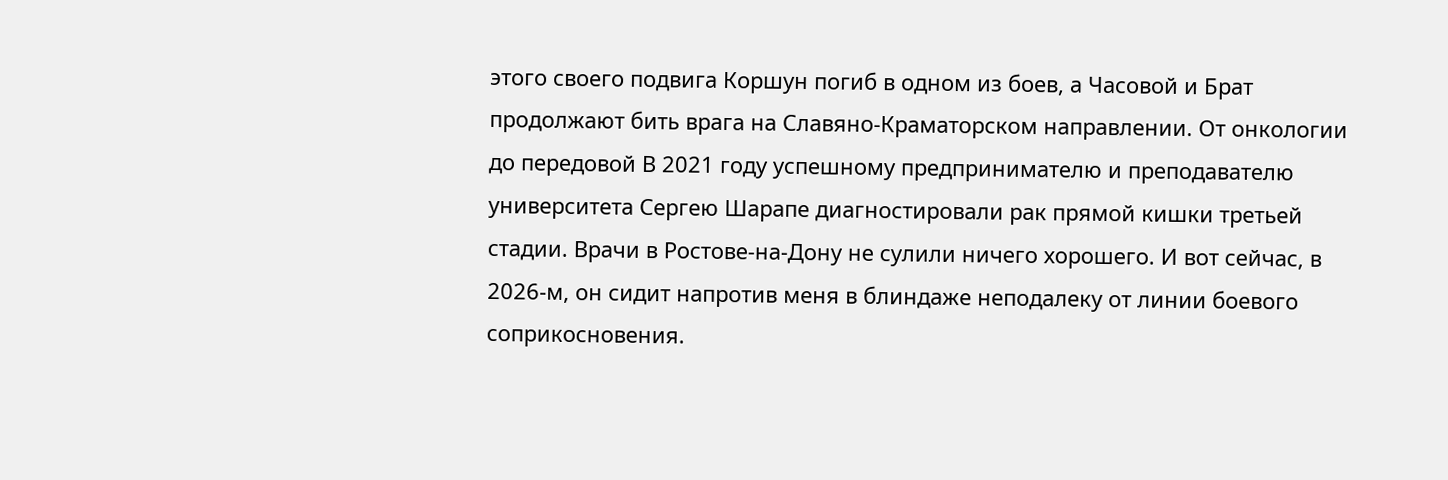этого своего подвига Коршун погиб в одном из боев, а Часовой и Брат продолжают бить врага на Славяно-Краматорском направлении. От онкологии до передовой В 2021 году успешному предпринимателю и преподавателю университета Сергею Шарапе диагностировали рак прямой кишки третьей стадии. Врачи в Ростове-на-Дону не сулили ничего хорошего. И вот сейчас, в 2026-м, он сидит напротив меня в блиндаже неподалеку от линии боевого соприкосновения.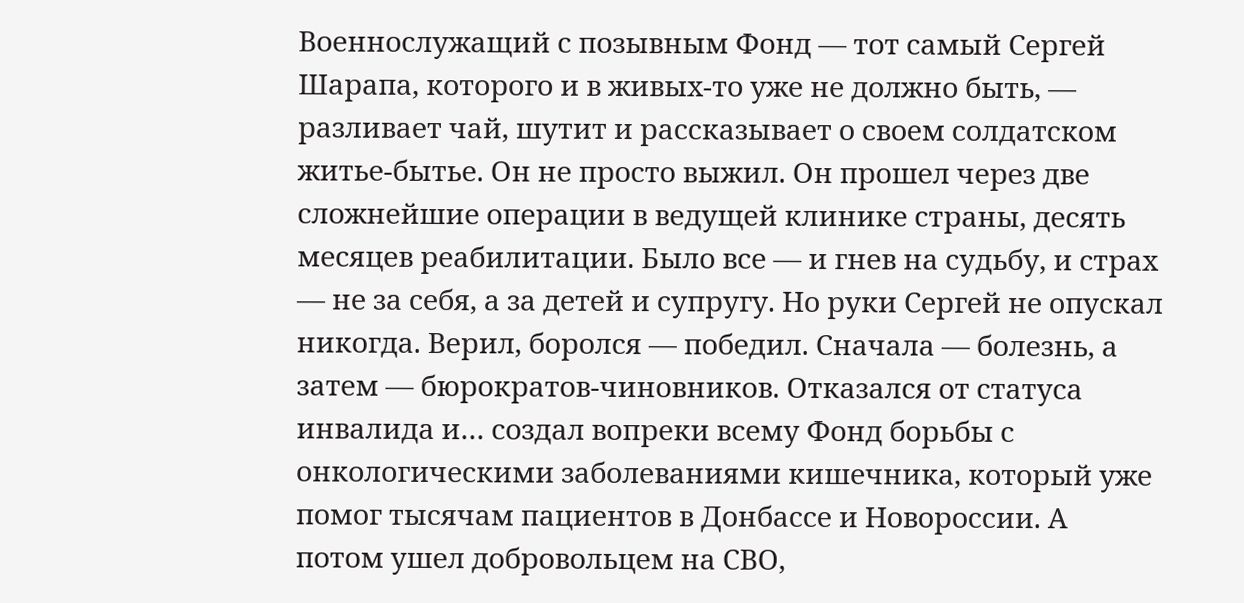Военнослужащий с позывным Фонд — тот самый Сергей Шарапа, которого и в живых-то уже не должно быть, — разливает чай, шутит и рассказывает о своем солдатском житье-бытье. Он не просто выжил. Он прошел через две сложнейшие операции в ведущей клинике страны, десять месяцев реабилитации. Было все — и гнев на судьбу, и страх — не за себя, а за детей и супругу. Но руки Сергей не опускал никогда. Верил, боролся — победил. Сначала — болезнь, а затем — бюрократов-чиновников. Отказался от статуса инвалида и… создал вопреки всему Фонд борьбы с онкологическими заболеваниями кишечника, который уже помог тысячам пациентов в Донбассе и Новороссии. А потом ушел добровольцем на СВО,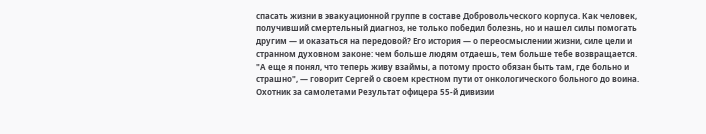спасать жизни в эвакуационной группе в составе Добровольческого корпуса. Как человек, получивший смертельный диагноз, не только победил болезнь, но и нашел силы помогать другим — и оказаться на передовой? Его история — о переосмыслении жизни, силе цели и странном духовном законе: чем больше людям отдаешь, тем больше тебе возвращается. "А еще я понял, что теперь живу взаймы, а потому просто обязан быть там, где больно и страшно", — говорит Сергей о своем крестном пути от онкологического больного до воина. Охотник за самолетами Результат офицера 55-й дивизии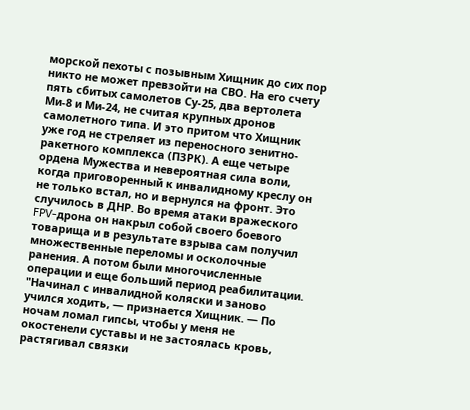морской пехоты с позывным Хищник до сих пор никто не может превзойти на СВО. На его счету пять сбитых самолетов Су-25, два вертолета Ми-8 и Ми-24, не считая крупных дронов самолетного типа. И это притом что Хищник уже год не стреляет из переносного зенитно-ракетного комплекса (ПЗРК). А еще четыре ордена Мужества и невероятная сила воли, когда приговоренный к инвалидному креслу он не только встал, но и вернулся на фронт. Это случилось в ДНР. Во время атаки вражеского FPV-дрона он накрыл собой своего боевого товарища и в результате взрыва сам получил множественные переломы и осколочные ранения. А потом были многочисленные операции и еще больший период реабилитации. "Начинал с инвалидной коляски и заново учился ходить, — признается Хищник. — По ночам ломал гипсы, чтобы у меня не окостенели суставы и не застоялась кровь, растягивал связки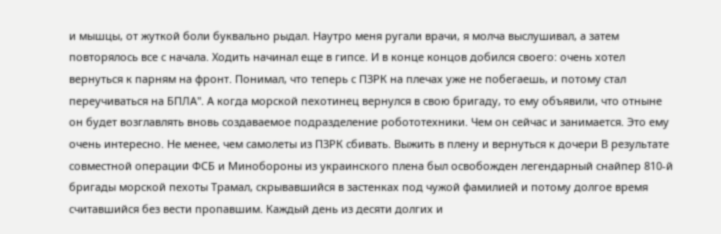и мышцы, от жуткой боли буквально рыдал. Наутро меня ругали врачи, я молча выслушивал, а затем повторялось все с начала. Ходить начинал еще в гипсе. И в конце концов добился своего: очень хотел вернуться к парням на фронт. Понимал, что теперь с ПЗРК на плечах уже не побегаешь, и потому стал переучиваться на БПЛА". А когда морской пехотинец вернулся в свою бригаду, то ему объявили, что отныне он будет возглавлять вновь создаваемое подразделение робототехники. Чем он сейчас и занимается. Это ему очень интересно. Не менее, чем самолеты из ПЗРК сбивать. Выжить в плену и вернуться к дочери В результате совместной операции ФСБ и Минобороны из украинского плена был освобожден легендарный снайпер 810-й бригады морской пехоты Трамал, скрывавшийся в застенках под чужой фамилией и потому долгое время считавшийся без вести пропавшим. Каждый день из десяти долгих и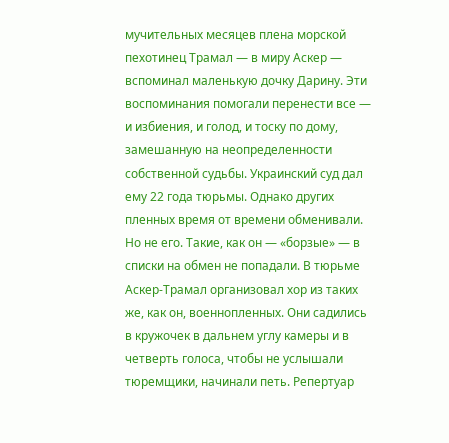мучительных месяцев плена морской пехотинец Трамал — в миру Аскер — вспоминал маленькую дочку Дарину. Эти воспоминания помогали перенести все — и избиения, и голод, и тоску по дому, замешанную на неопределенности собственной судьбы. Украинский суд дал ему 22 года тюрьмы. Однако других пленных время от времени обменивали. Но не его. Такие, как он — «борзые» — в списки на обмен не попадали. В тюрьме Аскер-Трамал организовал хор из таких же, как он, военнопленных. Они садились в кружочек в дальнем углу камеры и в четверть голоса, чтобы не услышали тюремщики, начинали петь. Репертуар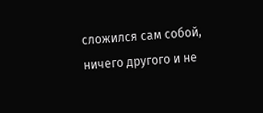сложился сам собой, ничего другого и не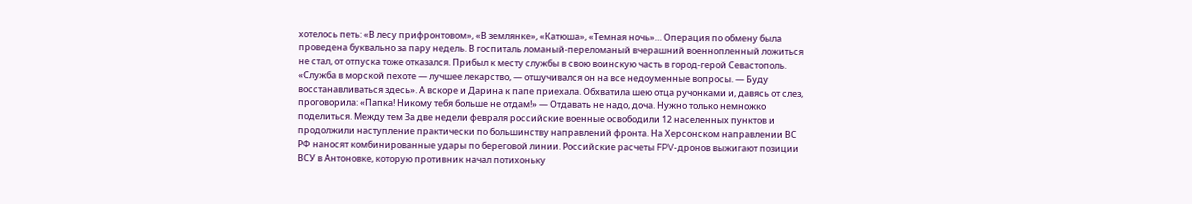хотелось петь: «В лесу прифронтовом», «В землянке», «Катюша», «Темная ночь»… Операция по обмену была проведена буквально за пару недель. В госпиталь ломаный-переломаный вчерашний военнопленный ложиться не стал, от отпуска тоже отказался. Прибыл к месту службы в свою воинскую часть в город-герой Севастополь. «Служба в морской пехоте — лучшее лекарство, — отшучивался он на все недоуменные вопросы. — Буду восстанавливаться здесь». А вскоре и Дарина к папе приехала. Обхватила шею отца ручонками и, давясь от слез, проговорила: «Папка! Никому тебя больше не отдам!» — Отдавать не надо, доча. Нужно только немножко поделиться. Между тем За две недели февраля российские военные освободили 12 населенных пунктов и продолжили наступление практически по большинству направлений фронта. На Херсонском направлении ВС РФ наносят комбинированные удары по береговой линии. Российские расчеты FPV-дронов выжигают позиции ВСУ в Антоновке, которую противник начал потихоньку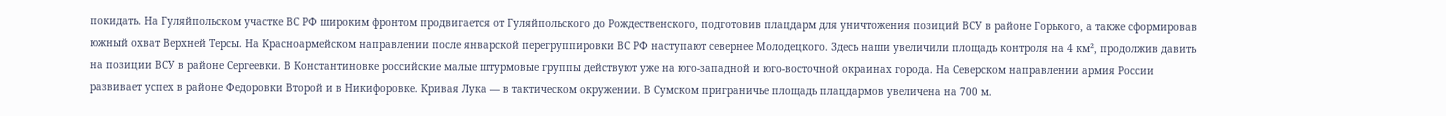покидать. На Гуляйпольском участке ВС РФ широким фронтом продвигается от Гуляйпольского до Рождественского, подготовив плацдарм для уничтожения позиций ВСУ в районе Горького, а также сформировав южный охват Верхней Терсы. На Красноармейском направлении после январской перегруппировки ВС РФ наступают севернее Молодецкого. Здесь наши увеличили площадь контроля на 4 км², продолжив давить на позиции ВСУ в районе Сергеевки. В Константиновке российские малые штурмовые группы действуют уже на юго-западной и юго-восточной окраинах города. На Северском направлении армия России развивает успех в районе Федоровки Второй и в Никифоровке. Кривая Лука — в тактическом окружении. В Сумском приграничье площадь плацдармов увеличена на 700 м.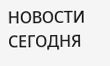НОВОСТИ СЕГОДНЯ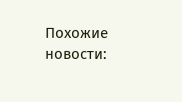Похожие новости: